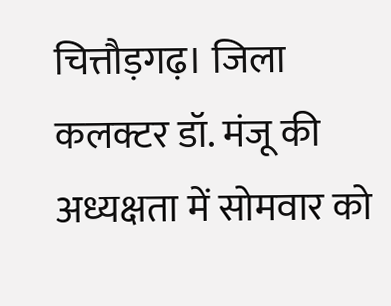चित्तौड़गढ़। जिला कलक्टर डॉ. मंजू की अध्यक्षता में सोमवार को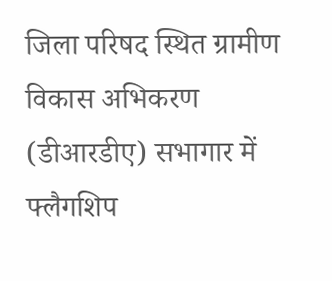जिला परिषद स्थित ग्रामीण विकास अभिकरण (डीआरडीए) सभागार में फ्लैगशिप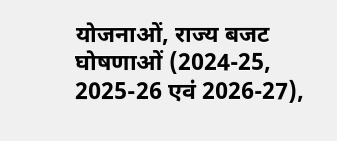योजनाओं, राज्य बजट घोषणाओं (2024-25, 2025-26 एवं 2026-27),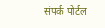संपर्क पोर्टल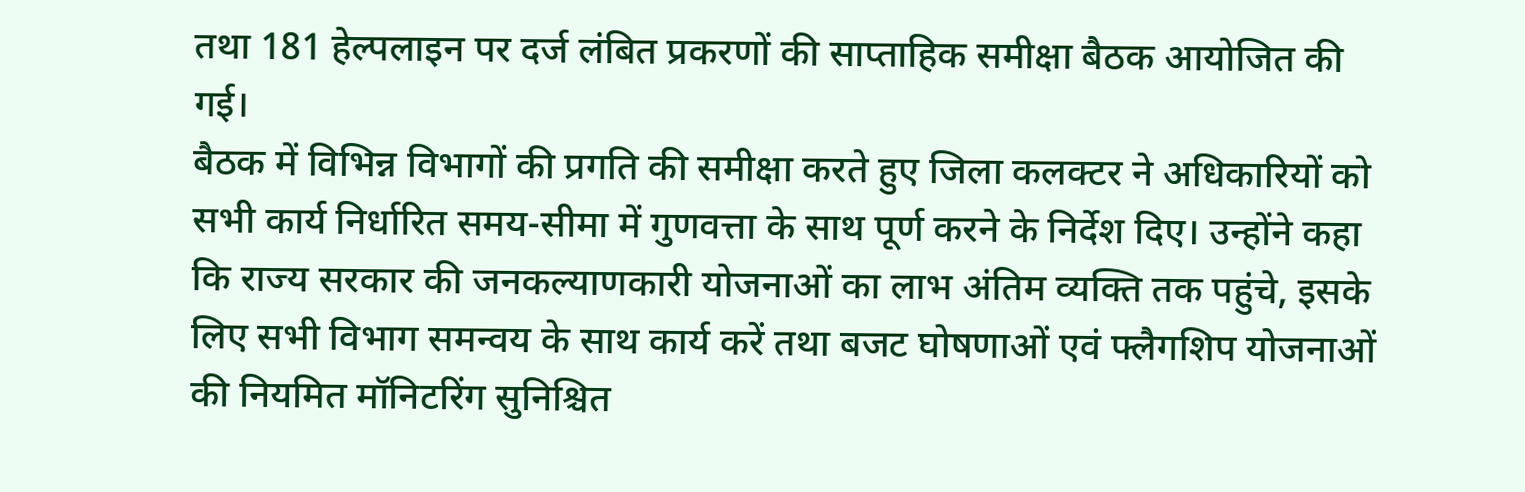तथा 181 हेल्पलाइन पर दर्ज लंबित प्रकरणों की साप्ताहिक समीक्षा बैठक आयोजित की गई।
बैठक में विभिन्न विभागों की प्रगति की समीक्षा करते हुए जिला कलक्टर ने अधिकारियों को सभी कार्य निर्धारित समय-सीमा में गुणवत्ता के साथ पूर्ण करने के निर्देश दिए। उन्होंने कहा कि राज्य सरकार की जनकल्याणकारी योजनाओं का लाभ अंतिम व्यक्ति तक पहुंचे, इसके लिए सभी विभाग समन्वय के साथ कार्य करें तथा बजट घोषणाओं एवं फ्लैगशिप योजनाओं की नियमित मॉनिटरिंग सुनिश्चित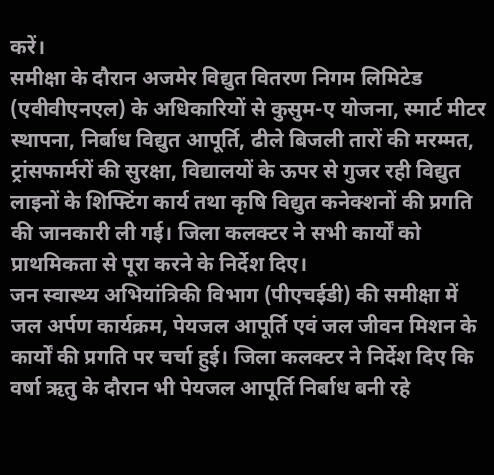करें।
समीक्षा के दौरान अजमेर विद्युत वितरण निगम लिमिटेड (एवीवीएनएल) के अधिकारियों से कुसुम-ए योजना, स्मार्ट मीटर स्थापना, निर्बाध विद्युत आपूर्ति, ढीले बिजली तारों की मरम्मत, ट्रांसफार्मरों की सुरक्षा, विद्यालयों के ऊपर से गुजर रही विद्युत लाइनों के शिफ्टिंग कार्य तथा कृषि विद्युत कनेक्शनों की प्रगति की जानकारी ली गई। जिला कलक्टर ने सभी कार्यों को प्राथमिकता से पूरा करने के निर्देश दिए।
जन स्वास्थ्य अभियांत्रिकी विभाग (पीएचईडी) की समीक्षा में जल अर्पण कार्यक्रम, पेयजल आपूर्ति एवं जल जीवन मिशन के कार्यों की प्रगति पर चर्चा हुई। जिला कलक्टर ने निर्देश दिए कि वर्षा ऋतु के दौरान भी पेयजल आपूर्ति निर्बाध बनी रहे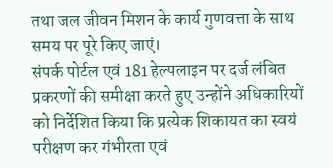तथा जल जीवन मिशन के कार्य गुणवत्ता के साथ समय पर पूरे किए जाएं।
संपर्क पोर्टल एवं 181 हेल्पलाइन पर दर्ज लंबित प्रकरणों की समीक्षा करते हुए उन्होंने अधिकारियों को निर्देशित किया कि प्रत्येक शिकायत का स्वयं परीक्षण कर गंभीरता एवं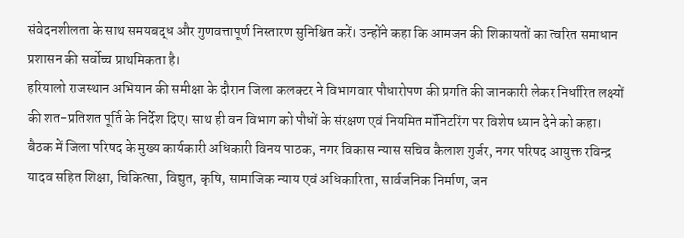संवेदनशीलता के साथ समयबद्ध और गुणवत्तापूर्ण निस्तारण सुनिश्चित करें। उन्होंने कहा कि आमजन की शिकायतों का त्वरित समाधान प्रशासन की सर्वोच्च प्राथमिकता है।
हरियालो राजस्थान अभियान की समीक्षा के दौरान जिला कलक्टर ने विभागवार पौधारोपण की प्रगति की जानकारी लेकर निर्धारित लक्ष्यों की शत-प्रतिशत पूर्ति के निर्देश दिए। साथ ही वन विभाग को पौधों के संरक्षण एवं नियमित मॉनिटरिंग पर विशेष ध्यान देने को कहा।
बैठक में जिला परिषद के मुख्य कार्यकारी अधिकारी विनय पाठक, नगर विकास न्यास सचिव कैलाश गुर्जर, नगर परिषद आयुक्त रविन्द्र यादव सहित शिक्षा, चिकित्सा, विद्युत, कृषि, सामाजिक न्याय एवं अधिकारिता, सार्वजनिक निर्माण, जन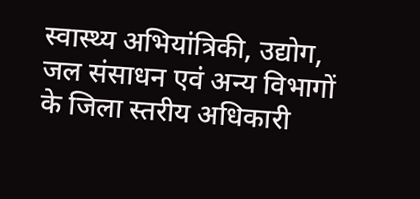स्वास्थ्य अभियांत्रिकी, उद्योग, जल संसाधन एवं अन्य विभागों के जिला स्तरीय अधिकारी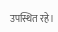उपस्थित रहे।